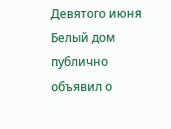Девятого июня Белый дом публично объявил о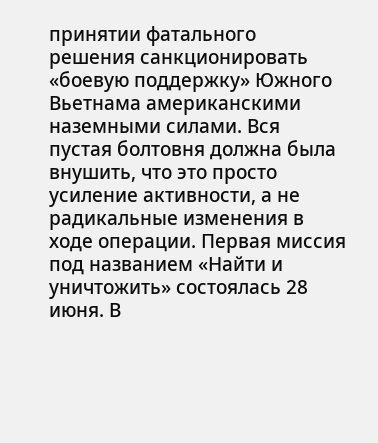принятии фатального решения санкционировать «боевую поддержку» Южного Вьетнама американскими наземными силами. Вся пустая болтовня должна была внушить, что это просто усиление активности, а не радикальные изменения в ходе операции. Первая миссия под названием «Найти и уничтожить» состоялась 28 июня. В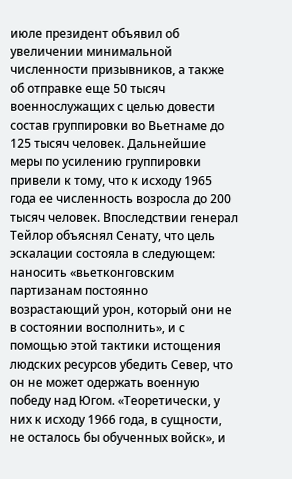июле президент объявил об увеличении минимальной численности призывников, а также об отправке еще 50 тысяч военнослужащих с целью довести состав группировки во Вьетнаме до 125 тысяч человек. Дальнейшие меры по усилению группировки привели к тому, что к исходу 1965 года ее численность возросла до 200 тысяч человек. Впоследствии генерал Тейлор объяснял Сенату, что цель эскалации состояла в следующем: наносить «вьетконговским партизанам постоянно возрастающий урон, который они не в состоянии восполнить», и с помощью этой тактики истощения людских ресурсов убедить Север, что он не может одержать военную победу над Югом. «Теоретически, у них к исходу 1966 года, в сущности, не осталось бы обученных войск», и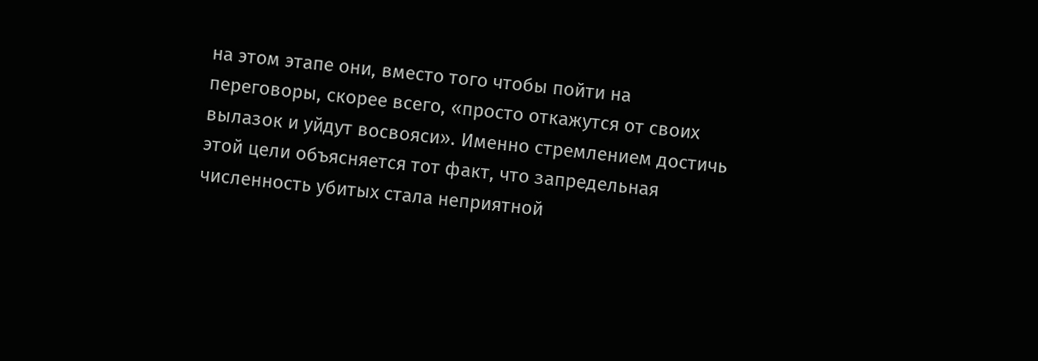на этом этапе они, вместо того чтобы пойти на переговоры, скорее всего, «просто откажутся от своих вылазок и уйдут восвояси». Именно стремлением достичь этой цели объясняется тот факт, что запредельная численность убитых стала неприятной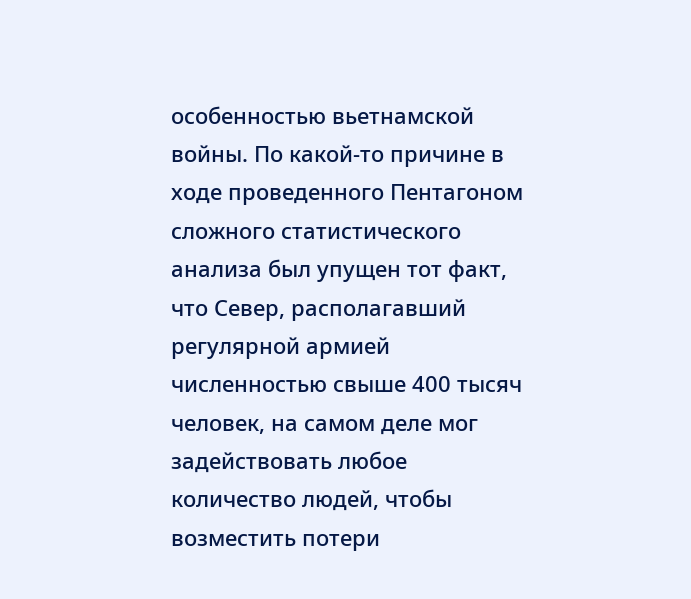особенностью вьетнамской войны. По какой-то причине в ходе проведенного Пентагоном сложного статистического анализа был упущен тот факт, что Север, располагавший регулярной армией численностью свыше 400 тысяч человек, на самом деле мог задействовать любое количество людей, чтобы возместить потери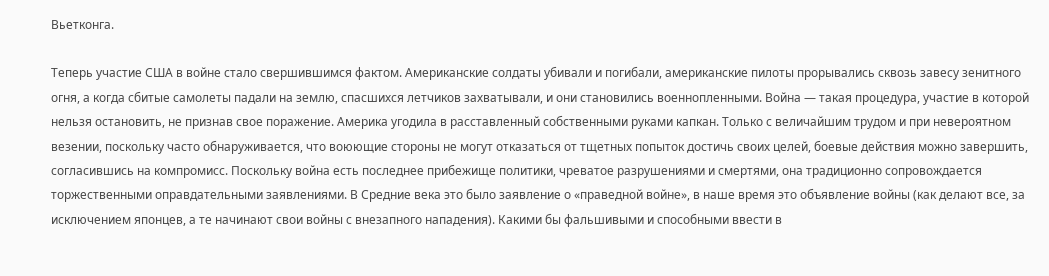Вьетконга.

Теперь участие США в войне стало свершившимся фактом. Американские солдаты убивали и погибали, американские пилоты прорывались сквозь завесу зенитного огня, а когда сбитые самолеты падали на землю, спасшихся летчиков захватывали, и они становились военнопленными. Война — такая процедура, участие в которой нельзя остановить, не признав свое поражение. Америка угодила в расставленный собственными руками капкан. Только с величайшим трудом и при невероятном везении, поскольку часто обнаруживается, что воюющие стороны не могут отказаться от тщетных попыток достичь своих целей, боевые действия можно завершить, согласившись на компромисс. Поскольку война есть последнее прибежище политики, чреватое разрушениями и смертями, она традиционно сопровождается торжественными оправдательными заявлениями. В Средние века это было заявление о «праведной войне», в наше время это объявление войны (как делают все, за исключением японцев, а те начинают свои войны с внезапного нападения). Какими бы фальшивыми и способными ввести в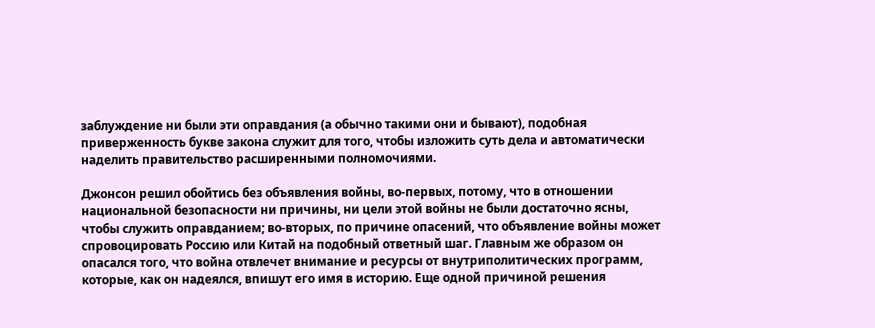заблуждение ни были эти оправдания (а обычно такими они и бывают), подобная приверженность букве закона служит для того, чтобы изложить суть дела и автоматически наделить правительство расширенными полномочиями.

Джонсон решил обойтись без объявления войны, во-первых, потому, что в отношении национальной безопасности ни причины, ни цели этой войны не были достаточно ясны, чтобы служить оправданием; во-вторых, по причине опасений, что объявление войны может спровоцировать Россию или Китай на подобный ответный шаг. Главным же образом он опасался того, что война отвлечет внимание и ресурсы от внутриполитических программ, которые, как он надеялся, впишут его имя в историю. Еще одной причиной решения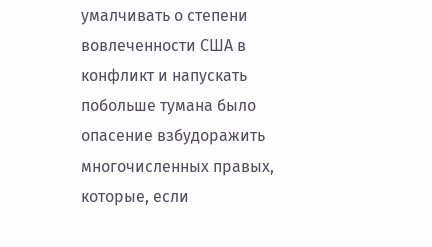умалчивать о степени вовлеченности США в конфликт и напускать побольше тумана было опасение взбудоражить многочисленных правых, которые, если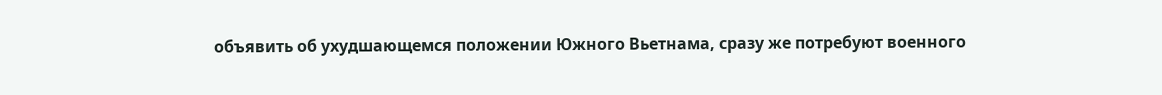объявить об ухудшающемся положении Южного Вьетнама, сразу же потребуют военного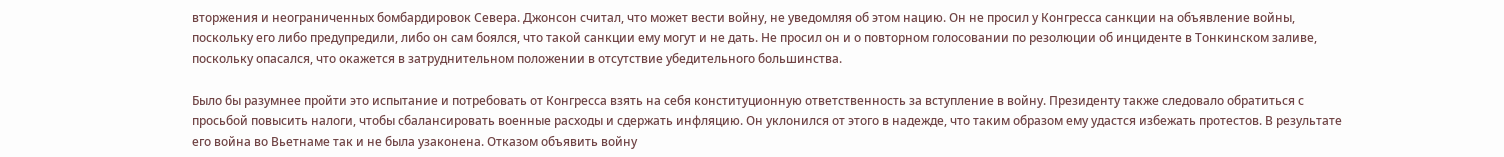вторжения и неограниченных бомбардировок Севера. Джонсон считал, что может вести войну, не уведомляя об этом нацию. Он не просил у Конгресса санкции на объявление войны, поскольку его либо предупредили, либо он сам боялся, что такой санкции ему могут и не дать. Не просил он и о повторном голосовании по резолюции об инциденте в Тонкинском заливе, поскольку опасался, что окажется в затруднительном положении в отсутствие убедительного большинства.

Было бы разумнее пройти это испытание и потребовать от Конгресса взять на себя конституционную ответственность за вступление в войну. Президенту также следовало обратиться с просьбой повысить налоги, чтобы сбалансировать военные расходы и сдержать инфляцию. Он уклонился от этого в надежде, что таким образом ему удастся избежать протестов. В результате его война во Вьетнаме так и не была узаконена. Отказом объявить войну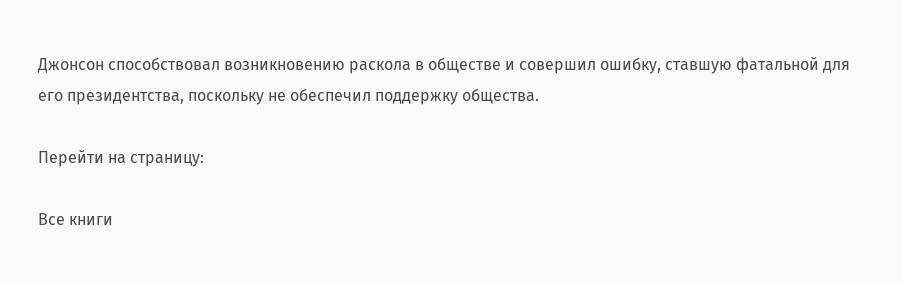Джонсон способствовал возникновению раскола в обществе и совершил ошибку, ставшую фатальной для его президентства, поскольку не обеспечил поддержку общества.

Перейти на страницу:

Все книги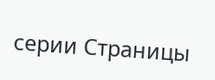серии Страницы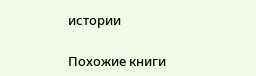истории

Похожие книги